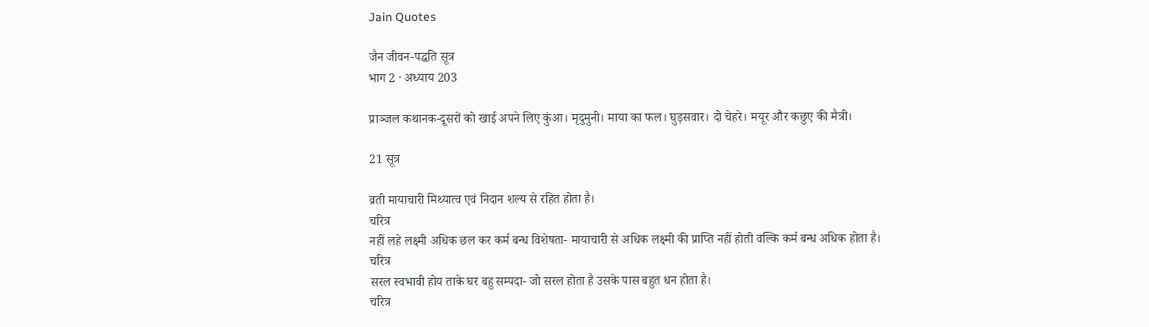Jain Quotes

जैन जीवन-पद्धति सूत्र
भाग 2 · अध्याय 203

प्राञ्जल कथानक-दूसरों को खाई अपने लिए कुंआ। मृदुमुनी। माया का फल। घुड़सवार। दो चेहरे। मयूर और कछुए की मैत्री।

21 सूत्र

व्रती मायाचारी मिथ्यात्व एवं निदान शल्य से रहित होता है।
चरित्र
नहीं लहे लक्ष्मी अधिक छल कर कर्म बन्ध विशेषता- मायाचारी से अधिक लक्ष्मी की प्राप्ति नहीं होती वल्कि कर्म बन्ध अधिक होता है।
चरित्र
सरल स्वभावी होय ताके घर बहु सम्पदा- जो सरल होता है उसके पास बहुत धन होता है।
चरित्र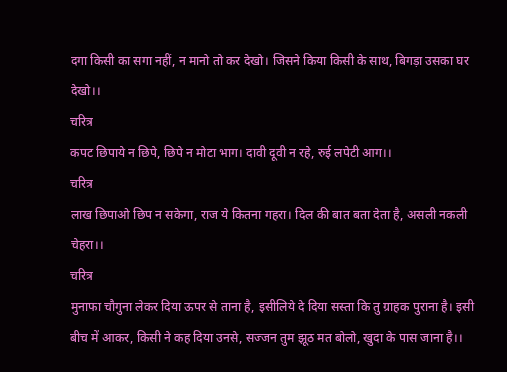दगा किसी का सगा नहीं, न मानो तो कर देखो। जिसने किया किसी के साथ, बिगड़ा उसका घर देखो।।
चरित्र
कपट छिपाये न छिपे, छिपे न मोटा भाग। दावी दूवी न रहे, रुई लपेटी आग।।
चरित्र
लाख छिपाओ छिप न सकेगा, राज ये कितना गहरा। दिल की बात बता देता है, असली नकली चेहरा।।
चरित्र
मुनाफा चौगुना लेकर दिया ऊपर से ताना है, इसीलिये दे दिया सस्ता कि तु ग्राहक पुराना है। इसी बीच में आकर, किसी ने कह दिया उनसे, सज्जन तुम झूठ मत बोलो, खुदा के पास जाना है।।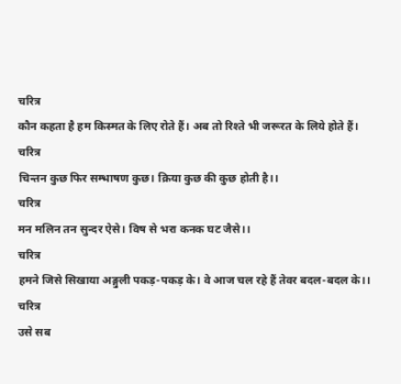चरित्र
कौन कहता है हम किस्मत के लिए रोते हैं। अब तो रिश्ते भी जरूरत के लिये होते हैं।
चरित्र
चिन्तन कुछ फिर सम्भाषण कुछ। क्रिया कुछ की कुछ होती है।।
चरित्र
मन मलिन तन सुन्दर ऐसे। विष से भरा कनक घट जैसे।।
चरित्र
हमने जिसे सिखाया अङ्गुली पकड़-पकड़ के। वे आज चल रहे हैं तेवर बदल-बदल के।।
चरित्र
उसे सब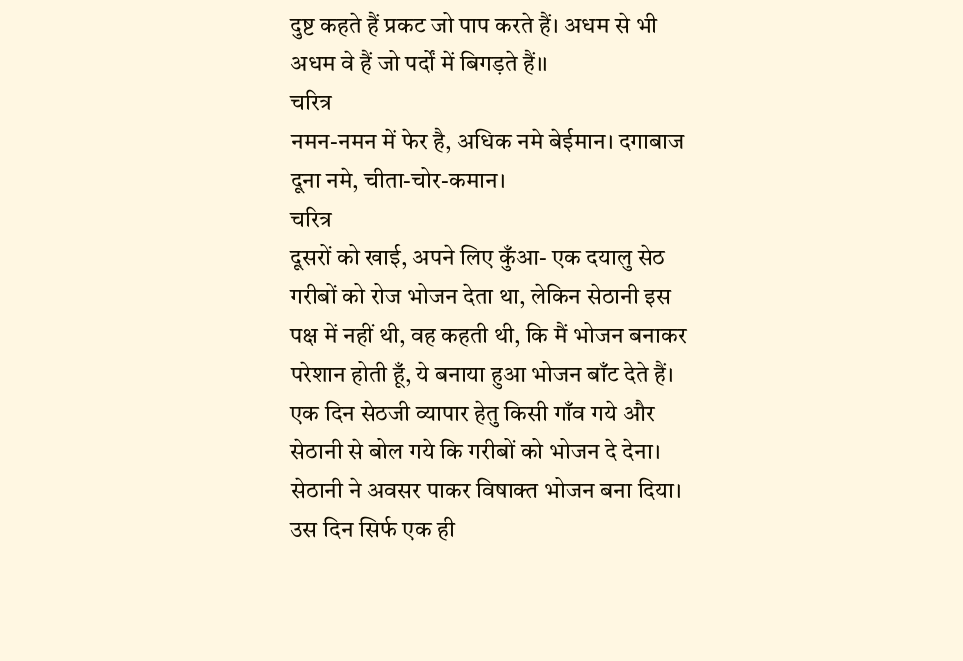दुष्ट कहते हैं प्रकट जो पाप करते हैं। अधम से भी अधम वे हैं जो पर्दों में बिगड़ते हैं।।
चरित्र
नमन-नमन में फेर है, अधिक नमे बेईमान। दगाबाज दूना नमे, चीता-चोर-कमान।
चरित्र
दूसरों को खाई, अपने लिए कुँआ- एक दयालु सेठ गरीबों को रोज भोजन देता था, लेकिन सेठानी इस पक्ष में नहीं थी, वह कहती थी, कि मैं भोजन बनाकर परेशान होती हूँ, ये बनाया हुआ भोजन बाँट देते हैं। एक दिन सेठजी व्यापार हेतु किसी गाँव गये और सेठानी से बोल गये कि गरीबों को भोजन दे देना। सेठानी ने अवसर पाकर विषाक्त भोजन बना दिया। उस दिन सिर्फ एक ही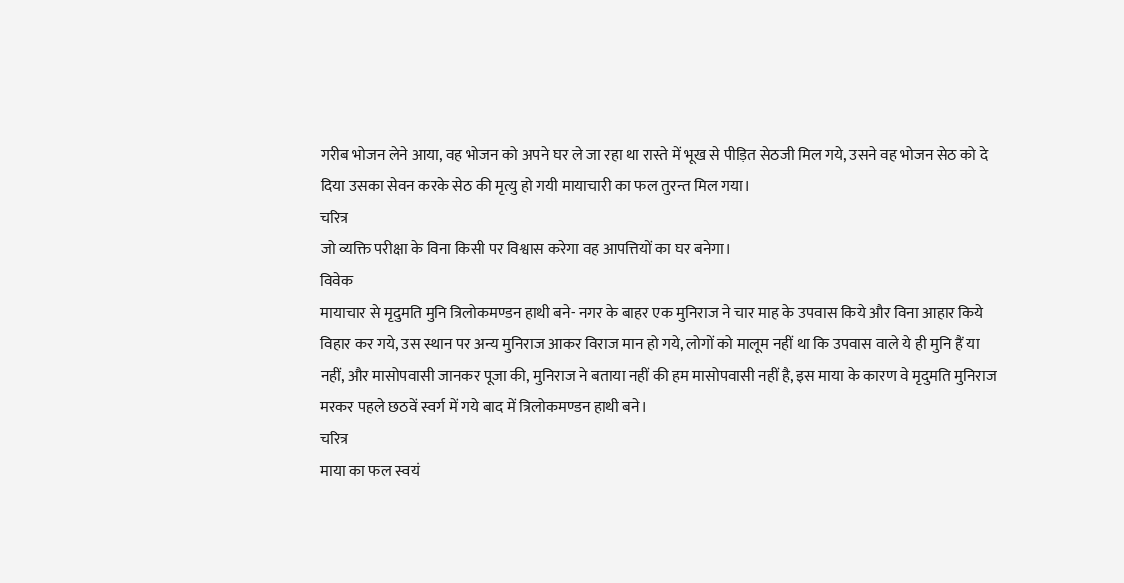गरीब भोजन लेने आया, वह भोजन को अपने घर ले जा रहा था रास्ते में भूख से पीड़ित सेठजी मिल गये, उसने वह भोजन सेठ को दे दिया उसका सेवन करके सेठ की मृत्यु हो गयी मायाचारी का फल तुरन्त मिल गया।
चरित्र
जो व्यक्ति परीक्षा के विना किसी पर विश्वास करेगा वह आपत्तियों का घर बनेगा।
विवेक
मायाचार से मृदुमति मुनि त्रिलोकमण्डन हाथी बने- नगर के बाहर एक मुनिराज ने चार माह के उपवास किये और विना आहार किये विहार कर गये, उस स्थान पर अन्य मुनिराज आकर विराज मान हो गये, लोगों को मालूम नहीं था कि उपवास वाले ये ही मुनि हैं या नहीं, और मासोपवासी जानकर पूजा की, मुनिराज ने बताया नहीं की हम मासोपवासी नहीं है, इस माया के कारण वे मृदुमति मुनिराज मरकर पहले छठवें स्वर्ग में गये बाद में त्रिलोकमण्डन हाथी बने।
चरित्र
माया का फल स्वयं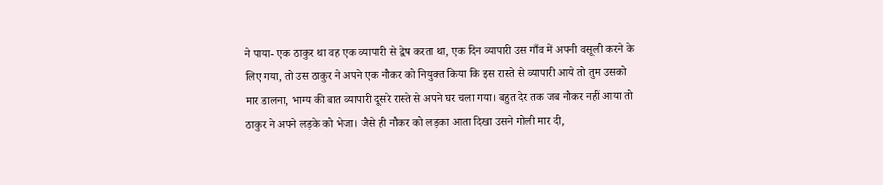ने पाया- एक ठाकुर था वह एक व्यापारी से द्वेष करता था, एक दिन व्यापारी उस गाँव में अपनी वसूली करने के लिए गया, तो उस ठाकुर ने अपने एक नौकर को नियुक्त किया कि इस रास्ते से व्यापारी आये तो तुम उसको मार डालना, भाग्य की बात व्यापारी दूसरे रास्ते से अपने घर चला गया। बहुत देर तक जब नौकर नहीं आया तो ठाकुर ने अपने लड़के को भेजा। जैसे ही नौकर को लड़का आता दिखा उसने गोली मार दी,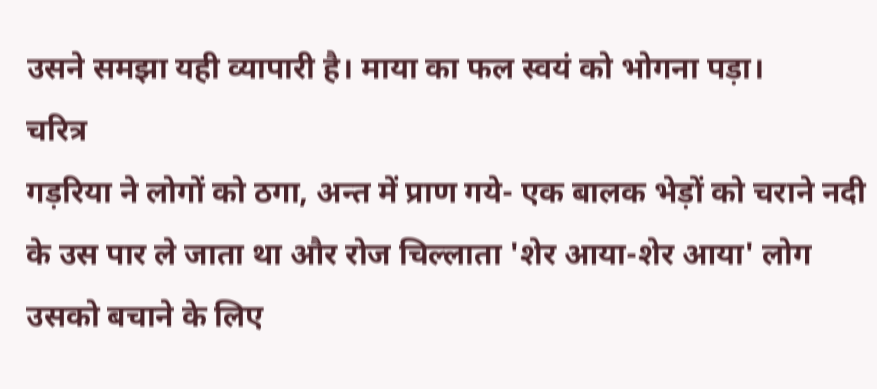उसने समझा यही व्यापारी है। माया का फल स्वयं को भोगना पड़ा।
चरित्र
गड़रिया ने लोगों को ठगा, अन्त में प्राण गये- एक बालक भेड़ों को चराने नदी के उस पार ले जाता था और रोज चिल्लाता 'शेर आया-शेर आया' लोग उसको बचाने के लिए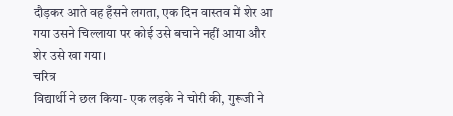दौड़कर आते वह हँसने लगता, एक दिन वास्तव में शेर आ गया उसने चिल्लाया पर कोई उसे बचाने नहीं आया और शेर उसे खा गया।
चरित्र
विद्यार्थी ने छल किया- एक लड़के ने चोरी की, गुरूजी ने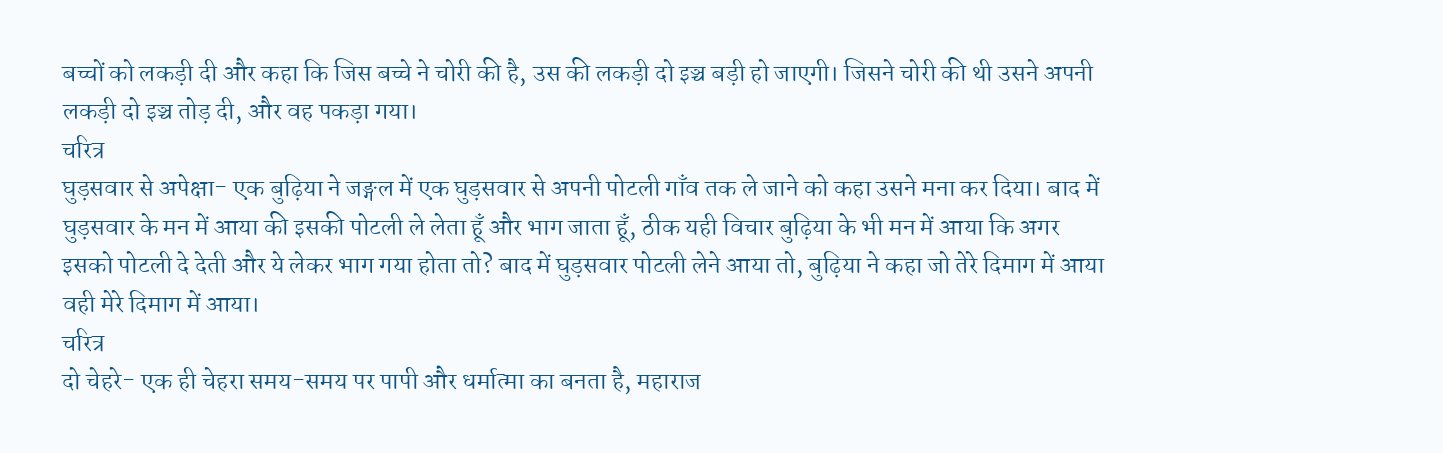बच्चों को लकड़ी दी और कहा कि जिस बच्चे ने चोरी की है, उस की लकड़ी दो इञ्च बड़ी हो जाएगी। जिसने चोरी की थी उसने अपनी लकड़ी दो इञ्च तोड़ दी, और वह पकड़ा गया।
चरित्र
घुड़सवार से अपेक्षा- एक बुढ़िया ने जङ्गल में एक घुड़सवार से अपनी पोटली गाँव तक ले जाने को कहा उसने मना कर दिया। बाद में घुड़सवार के मन में आया की इसकी पोटली ले लेता हूँ और भाग जाता हूँ, ठीक यही विचार बुढ़िया के भी मन में आया कि अगर इसको पोटली दे देती और ये लेकर भाग गया होता तो? बाद में घुड़सवार पोटली लेने आया तो, बुढ़िया ने कहा जो तेरे दिमाग में आया वही मेरे दिमाग में आया।
चरित्र
दो चेहरे- एक ही चेहरा समय-समय पर पापी और धर्मात्मा का बनता है, महाराज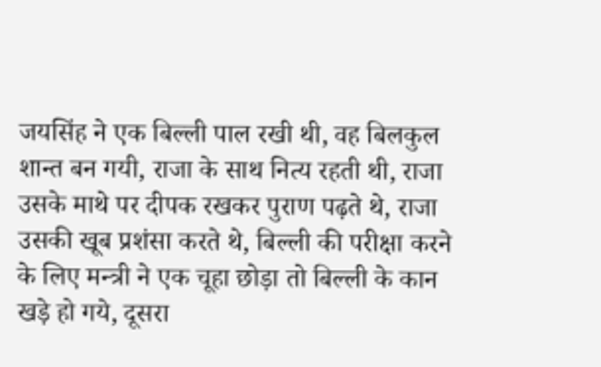जयसिंह ने एक बिल्ली पाल रखी थी, वह बिलकुल शान्त बन गयी, राजा के साथ नित्य रहती थी, राजा उसके माथे पर दीपक रखकर पुराण पढ़ते थे, राजा उसकी खूब प्रशंसा करते थे, बिल्ली की परीक्षा करने के लिए मन्त्री ने एक चूहा छोड़ा तो बिल्ली के कान खड़े हो गये, दूसरा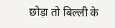छोड़ा तो बिल्ली के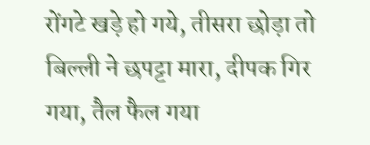रोंगटे खड़े हो गये, तीसरा छोड़ा तो बिल्ली ने छपट्टा मारा, दीपक गिर गया, तैल फैल गया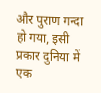और पुराण गन्दा हो गया, इसी प्रकार दुनिया में एक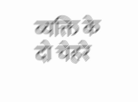व्यक्ति के दो चेहरे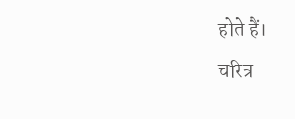होते हैं।
चरित्र